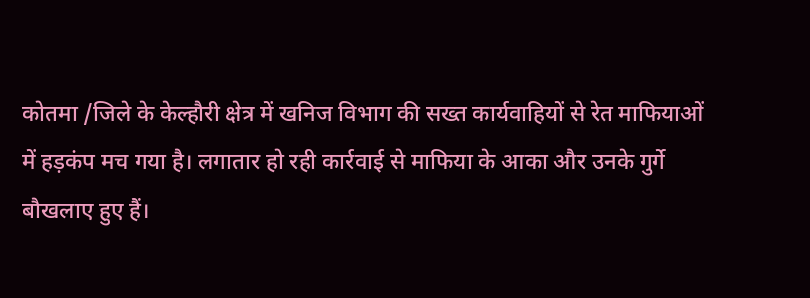कोतमा /जिले के केल्हौरी क्षेत्र में खनिज विभाग की सख्त कार्यवाहियों से रेत माफियाओं में हड़कंप मच गया है। लगातार हो रही कार्रवाई से माफिया के आका और उनके गुर्गे बौखलाए हुए हैं।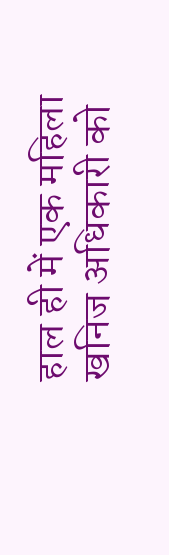हाल ही में एक महिला खनिज अधिकारी को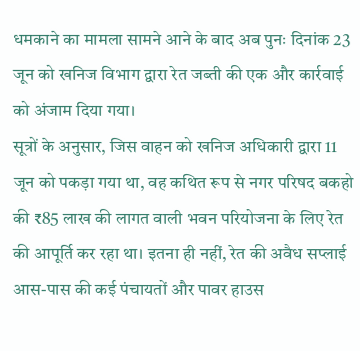धमकाने का मामला सामने आने के बाद अब पुनः दिनांक 23 जून को खनिज विभाग द्वारा रेत जब्ती की एक और कार्रवाई को अंजाम दिया गया।
सूत्रों के अनुसार, जिस वाहन को खनिज अधिकारी द्वारा 11 जून को पकड़ा गया था, वह कथित रूप से नगर परिषद बकहो की ₹85 लाख की लागत वाली भवन परियोजना के लिए रेत की आपूर्ति कर रहा था। इतना ही नहीं, रेत की अवैध सप्लाई आस-पास की कई पंचायतों और पावर हाउस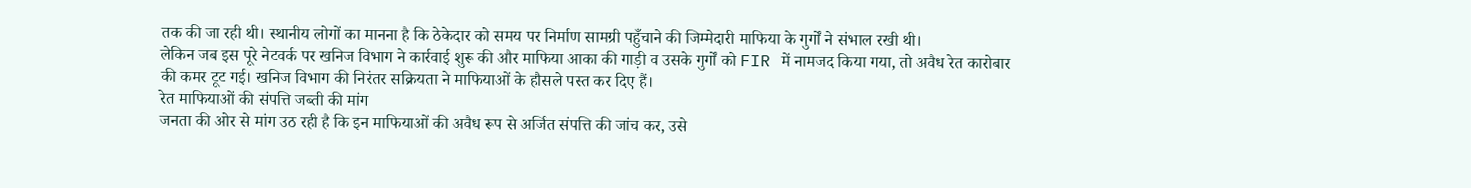तक की जा रही थी। स्थानीय लोगों का मानना है कि ठेकेदार को समय पर निर्माण सामग्री पहुँचाने की जिम्मेदारी माफिया के गुर्गों ने संभाल रखी थी।
लेकिन जब इस पूरे नेटवर्क पर खनिज विभाग ने कार्रवाई शुरू की और माफिया आका की गाड़ी व उसके गुर्गों को FIR में नामजद किया गया, तो अवैध रेत कारोबार की कमर टूट गई। खनिज विभाग की निरंतर सक्रियता ने माफियाओं के हौसले पस्त कर दिए हैं।
रेत माफियाओं की संपत्ति जब्ती की मांग
जनता की ओर से मांग उठ रही है कि इन माफियाओं की अवैध रूप से अर्जित संपत्ति की जांच कर, उसे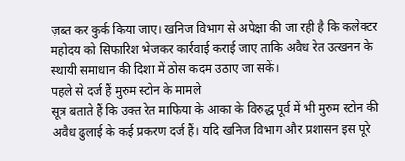ज़ब्त कर कुर्क किया जाए। खनिज विभाग से अपेक्षा की जा रही है कि कलेक्टर महोदय को सिफारिश भेजकर कार्रवाई कराई जाए ताकि अवैध रेत उत्खनन के स्थायी समाधान की दिशा में ठोस कदम उठाए जा सकें।
पहले से दर्ज हैं मुरुम स्टोन के मामले
सूत्र बताते हैं कि उक्त रेत माफिया के आका के विरुद्ध पूर्व में भी मुरुम स्टोन की अवैध ढुलाई के कई प्रकरण दर्ज हैं। यदि खनिज विभाग और प्रशासन इस पूरे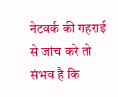नेटवर्क की गहराई से जांच करे तो संभव है कि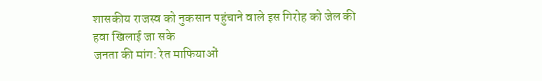शासकीय राजस्व को नुकसान पहुंचाने वाले इस गिरोह को जेल की हवा खिलाई जा सके
जनता की मांग: रेत माफियाओं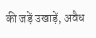की जड़ें उखाड़ें, अवैध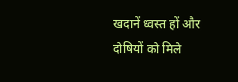खदानें ध्वस्त हों और दोषियों को मिले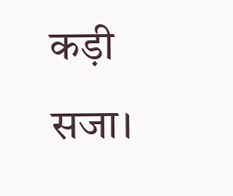कड़ी सजा।